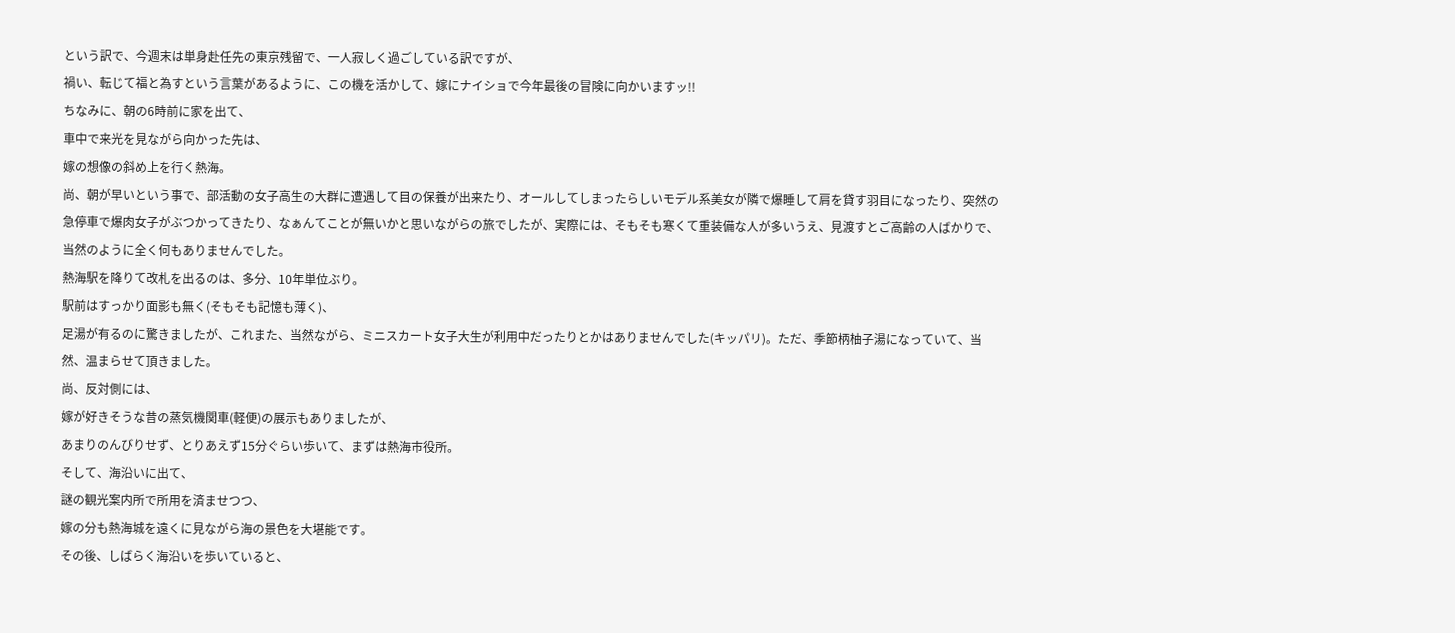という訳で、今週末は単身赴任先の東京残留で、一人寂しく過ごしている訳ですが、
禍い、転じて福と為すという言葉があるように、この機を活かして、嫁にナイショで今年最後の冒険に向かいますッ!!
ちなみに、朝の6時前に家を出て、
車中で来光を見ながら向かった先は、
嫁の想像の斜め上を行く熱海。
尚、朝が早いという事で、部活動の女子高生の大群に遭遇して目の保養が出来たり、オールしてしまったらしいモデル系美女が隣で爆睡して肩を貸す羽目になったり、突然の急停車で爆肉女子がぶつかってきたり、なぁんてことが無いかと思いながらの旅でしたが、実際には、そもそも寒くて重装備な人が多いうえ、見渡すとご高齢の人ばかりで、当然のように全く何もありませんでした。
熱海駅を降りて改札を出るのは、多分、10年単位ぶり。
駅前はすっかり面影も無く(そもそも記憶も薄く)、
足湯が有るのに驚きましたが、これまた、当然ながら、ミニスカート女子大生が利用中だったりとかはありませんでした(キッパリ)。ただ、季節柄柚子湯になっていて、当然、温まらせて頂きました。
尚、反対側には、
嫁が好きそうな昔の蒸気機関車(軽便)の展示もありましたが、
あまりのんびりせず、とりあえず15分ぐらい歩いて、まずは熱海市役所。
そして、海沿いに出て、
謎の観光案内所で所用を済ませつつ、
嫁の分も熱海城を遠くに見ながら海の景色を大堪能です。
その後、しばらく海沿いを歩いていると、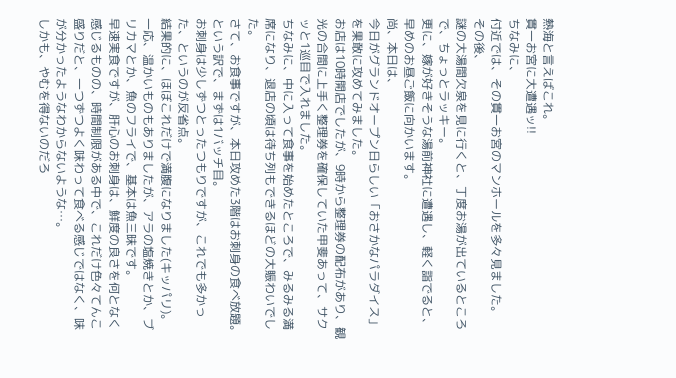熱海と言えばこれ。
貫一お宮に大遭遇ッ!!
ちなみに、
付近では、その貫一お宮のマンホールを多々見ました。
その後、
謎の大湯間欠泉を見に行くと、丁度お湯が出ているところで、ちょっとラッキー。
更に、嫁が好きそうな湯前神社に遭遇し、軽く詣でると、早めのお昼ご飯に向かいます。
尚、本日は、
今日がグランドオープン日らしい「おさかなパラダイス」を果敢に攻めてみました。
お店は10時開店でしたが、9時から整理券の配布があり、観光の合間に上手く整理券を確保していた甲斐あって、サクッと1巡目で入れました。
ちなみに、中に入って食事を始めたところで、みるみる満席になり、退店の頃は待ち列もできるほどの大賑わいでした。
さて、お食事ですが、本日攻めた3階はお刺身の食べ放題。
という訳で、まずは1バッチ目。
お刺身は少しずつとったつもりですが、これでも多かった、というのが反省点。
結果的に、ほぼこれだけで満腹になりました(キッパリ)。
一応、温かいものもありましたが、アラの塩焼きとか、ブリカマとか、魚のフライで、基本は魚三昧です。
早速実食ですが、肝心のお刺身は、鮮度の良さを何となく感じるものの、時間制限がある中で、これだけ色々てんこ盛りだと、一つずつよく味わって食べる感じではなく、味が分かったようなわからないような…。
しかも、やむを得ないのだろ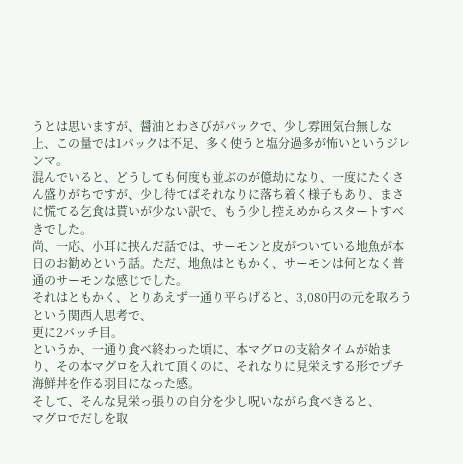うとは思いますが、醤油とわさびがパックで、少し雰囲気台無しな上、この量では1パックは不足、多く使うと塩分過多が怖いというジレンマ。
混んでいると、どうしても何度も並ぶのが億劫になり、一度にたくさん盛りがちですが、少し待てばそれなりに落ち着く様子もあり、まさに慌てる乞食は貰いが少ない訳で、もう少し控えめからスタートすべきでした。
尚、一応、小耳に挟んだ話では、サーモンと皮がついている地魚が本日のお勧めという話。ただ、地魚はともかく、サーモンは何となく普通のサーモンな感じでした。
それはともかく、とりあえず一通り平らげると、3,080円の元を取ろうという関西人思考で、
更に2バッチ目。
というか、一通り食べ終わった頃に、本マグロの支給タイムが始まり、その本マグロを入れて頂くのに、それなりに見栄えする形でプチ海鮮丼を作る羽目になった感。
そして、そんな見栄っ張りの自分を少し呪いながら食べきると、
マグロでだしを取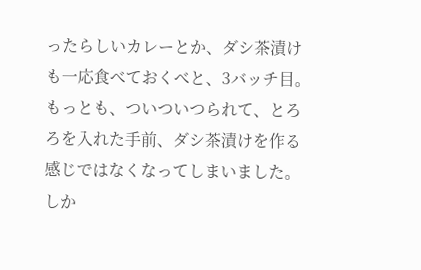ったらしいカレーとか、ダシ茶漬けも一応食べておくべと、3バッチ目。
もっとも、ついついつられて、とろろを入れた手前、ダシ茶漬けを作る感じではなくなってしまいました。
しか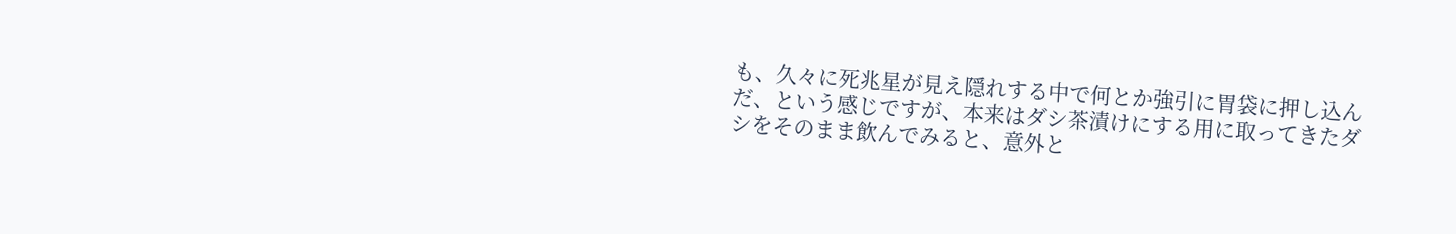も、久々に死兆星が見え隠れする中で何とか強引に胃袋に押し込んだ、という感じですが、本来はダシ茶漬けにする用に取ってきたダシをそのまま飲んでみると、意外と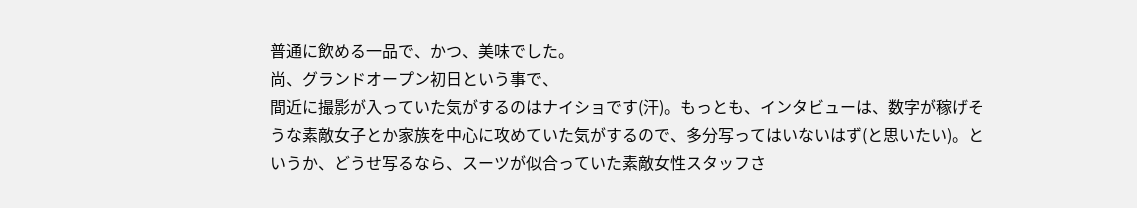普通に飲める一品で、かつ、美味でした。
尚、グランドオープン初日という事で、
間近に撮影が入っていた気がするのはナイショです(汗)。もっとも、インタビューは、数字が稼げそうな素敵女子とか家族を中心に攻めていた気がするので、多分写ってはいないはず(と思いたい)。というか、どうせ写るなら、スーツが似合っていた素敵女性スタッフさ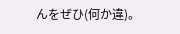んをぜひ(何か違)。